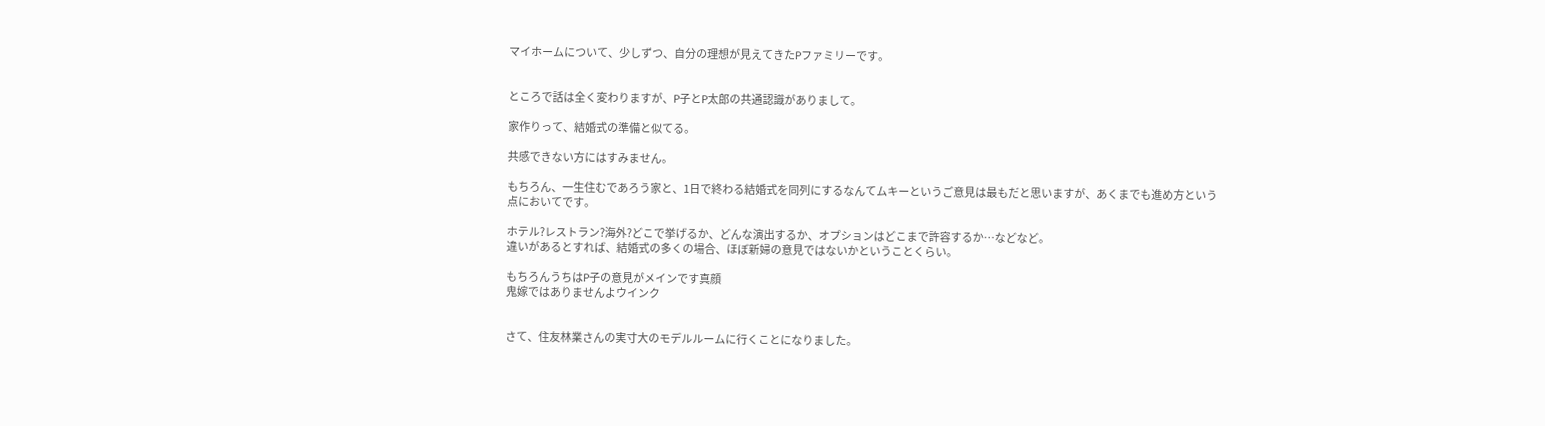マイホームについて、少しずつ、自分の理想が見えてきたPファミリーです。


ところで話は全く変わりますが、P子とP太郎の共通認識がありまして。

家作りって、結婚式の準備と似てる。

共感できない方にはすみません。

もちろん、一生住むであろう家と、1日で終わる結婚式を同列にするなんてムキーというご意見は最もだと思いますが、あくまでも進め方という点においてです。

ホテル?レストラン?海外?どこで挙げるか、どんな演出するか、オプションはどこまで許容するか…などなど。
違いがあるとすれば、結婚式の多くの場合、ほぼ新婦の意見ではないかということくらい。

もちろんうちはP子の意見がメインです真顔
鬼嫁ではありませんよウインク


さて、住友林業さんの実寸大のモデルルームに行くことになりました。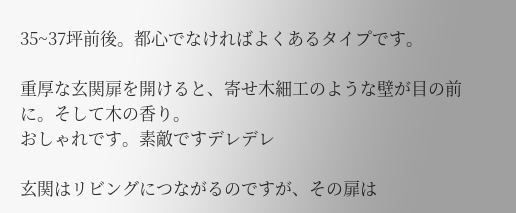35~37坪前後。都心でなければよくあるタイプです。

重厚な玄関扉を開けると、寄せ木細工のような壁が目の前に。そして木の香り。
おしゃれです。素敵ですデレデレ

玄関はリビングにつながるのですが、その扉は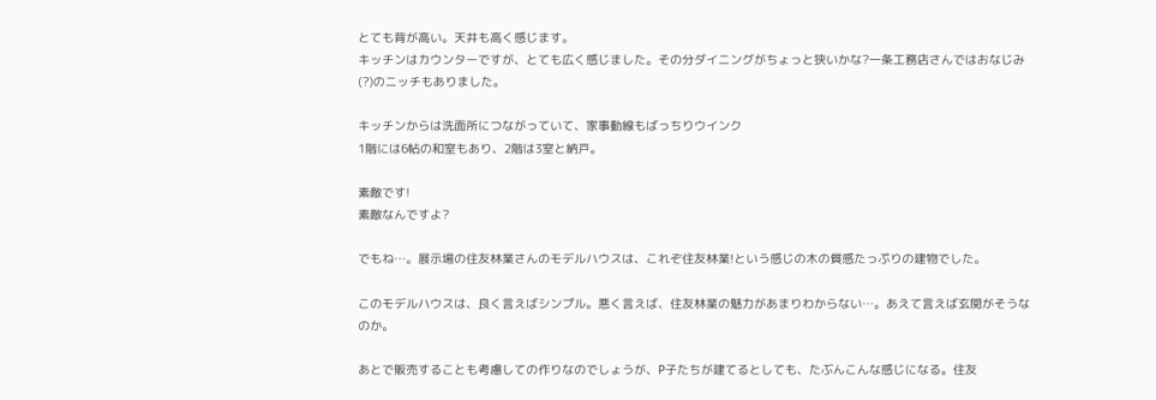とても背が高い。天井も高く感じます。
キッチンはカウンターですが、とても広く感じました。その分ダイニングがちょっと狭いかな?一条工務店さんではおなじみ(?)のニッチもありました。

キッチンからは洗面所につながっていて、家事動線もばっちりウインク
1階には6帖の和室もあり、2階は3室と納戸。

素敵です!
素敵なんですよ?

でもね…。展示場の住友林業さんのモデルハウスは、これぞ住友林業!という感じの木の質感たっぷりの建物でした。

このモデルハウスは、良く言えばシンプル。悪く言えば、住友林業の魅力があまりわからない…。あえて言えば玄関がそうなのか。

あとで販売することも考慮しての作りなのでしょうが、P子たちが建てるとしても、たぶんこんな感じになる。住友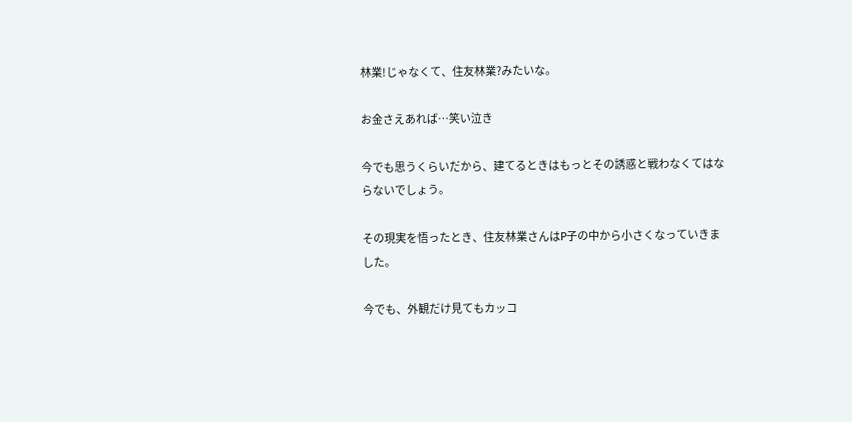林業!じゃなくて、住友林業?みたいな。

お金さえあれば…笑い泣き

今でも思うくらいだから、建てるときはもっとその誘惑と戦わなくてはならないでしょう。

その現実を悟ったとき、住友林業さんはP子の中から小さくなっていきました。

今でも、外観だけ見てもカッコ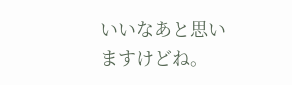いいなあと思いますけどね。